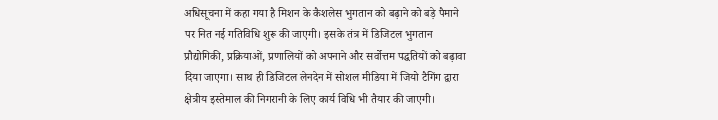अधिसूचना में कहा गया है मिशन के कैशलेस भुगतान को बढ़ाने को बड़े पैमाने पर नित नई गतिविधि शुरू की जाएगी। इसके तंत्र में डिजिटल भुगतान प्रौद्योगिकी, प्रक्रियाओं, प्रणालियों को अपनाने और सर्वोत्तम पद्धतियों को बढ़ावा दिया जाएगा। साथ ही डिजिटल लेनदेन में सोशल मीडिया में जियो टैगिंग द्वारा क्षेत्रीय इस्तेमाल की निगरानी के लिए कार्य विधि भी तैयार की जाएगी।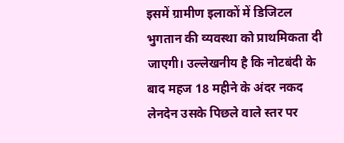इसमें ग्रामीण इलाकों में डिजिटल भुगतान की व्यवस्था को प्राथमिकता दी जाएगी। उल्लेखनीय है कि नोटबंदी के बाद महज 18 महीने के अंदर नकद लेनदेन उसके पिछले वाले स्तर पर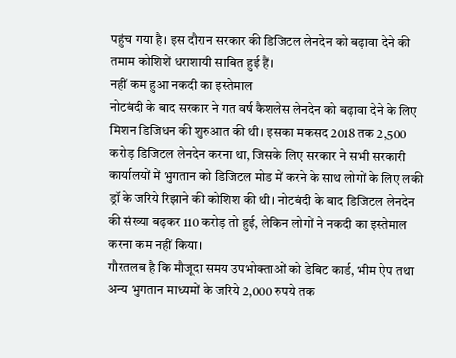पहुंच गया है। इस दौरान सरकार की डिजिटल लेनदेन को बढ़ावा देने की तमाम कोशिशें धराशायी साबित हुई हैं।
नहीं कम हुआ नकदी का इस्तेमाल
नोटबंदी के बाद सरकार ने गत वर्ष कैशलेस लेनदेन को बढ़ावा देने के लिए मिशन डिजिधन की शुरुआत की थी। इसका मकसद 2018 तक 2,500 करोड़ डिजिटल लेनदेन करना था, जिसके लिए सरकार ने सभी सरकारी कार्यालयों में भुगतान को डिजिटल मोड में करने के साथ लोगों के लिए लकी ड्रॉ के जरिये रिझाने की कोशिश की थी। नोटबंदी के बाद डिजिटल लेनदेन की संख्या बढ़कर 110 करोड़ तो हुई, लेकिन लोगों ने नकदी का इस्तेमाल करना कम नहीं किया।
गौरतलब है कि मौजूदा समय उपभोक्ताओं को डेबिट कार्ड, भीम ऐप तथा अन्य भुगतान माध्यमों के जरिये 2,000 रुपये तक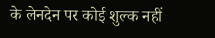के लेनदेन पर कोई शुल्क नहीं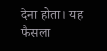देना होता। यह फैसला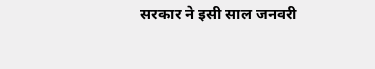सरकार ने इसी साल जनवरी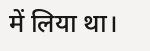में लिया था।